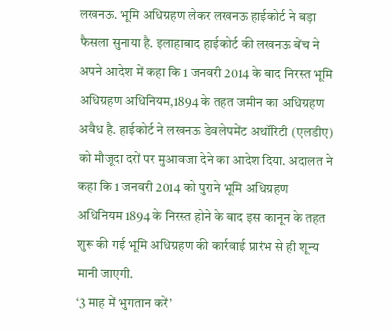लखनऊ. भूमि अधिग्रहण लेकर लखनऊ हाईकोर्ट ने बड़ा फैसला सुनाया है. इलाहाबाद हाईकोर्ट की लखनऊ बेंच ने अपने आदेश में कहा कि 1 जनवरी 2014 के बाद निरस्त भूमि अधिग्रहण अधिनियम,1894 के तहत जमीन का अधिग्रहण अवैध है. हाईकोर्ट ने लखनऊ डेवलेपमेंट अथॉरिटी (एलडीए) को मौजूदा दरों पर मुआवजा देने का आदेश दिया. अदालत ने कहा कि 1 जनवरी 2014 को पुराने भूमि अधिग्रहण अधिनियम 1894 के निरस्त होने के बाद इस कानून के तहत शुरू की गई भूमि अधिग्रहण की कार्रवाई प्रारंभ से ही शून्य मानी जाएगी.
‘3 माह में भुगतान करें’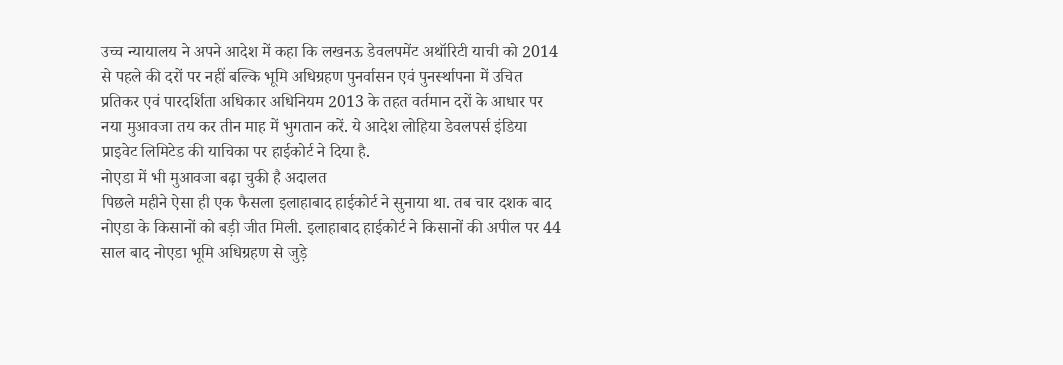उच्च न्यायालय ने अपने आदेश में कहा कि लखनऊ डेवलपमेंट अथॉरिटी याची को 2014 से पहले की दरों पर नहीं बल्कि भूमि अधिग्रहण पुनर्वासन एवं पुनर्स्थापना में उचित प्रतिकर एवं पारदर्शिता अधिकार अधिनियम 2013 के तहत वर्तमान दरों के आधार पर नया मुआवजा तय कर तीन माह में भुगतान करें. ये आदेश लोहिया डेवलपर्स इंडिया प्राइवेट लिमिटेड की याचिका पर हाईकोर्ट ने दिया है.
नोएडा में भी मुआवजा बढ़ा चुकी है अदालत
पिछले महीने ऐसा ही एक फैसला इलाहाबाद हाईकोर्ट ने सुनाया था. तब चार दशक बाद नोएडा के किसानों को बड़ी जीत मिली. इलाहाबाद हाईकोर्ट ने किसानों की अपील पर 44 साल बाद नोएडा भूमि अधिग्रहण से जुड़े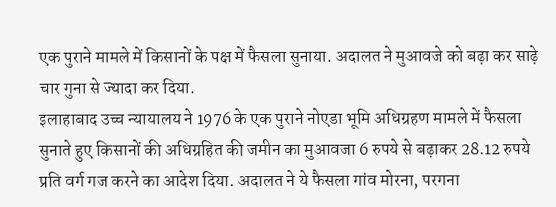एक पुराने मामले में किसानों के पक्ष में फैसला सुनाया. अदालत ने मुआवजे को बढ़ा कर साढ़े चार गुना से ज्यादा कर दिया.
इलाहाबाद उच्च न्यायालय ने 1976 के एक पुराने नोएडा भूमि अधिग्रहण मामले में फैसला सुनाते हुए किसानों की अधिग्रहित की जमीन का मुआवजा 6 रुपये से बढ़ाकर 28.12 रुपये प्रति वर्ग गज करने का आदेश दिया. अदालत ने ये फैसला गांव मोरना, परगना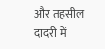और तहसील दादरी में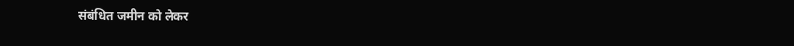संबंधित जमीन को लेकर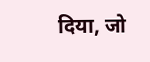दिया, जो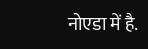नोएडा में है.